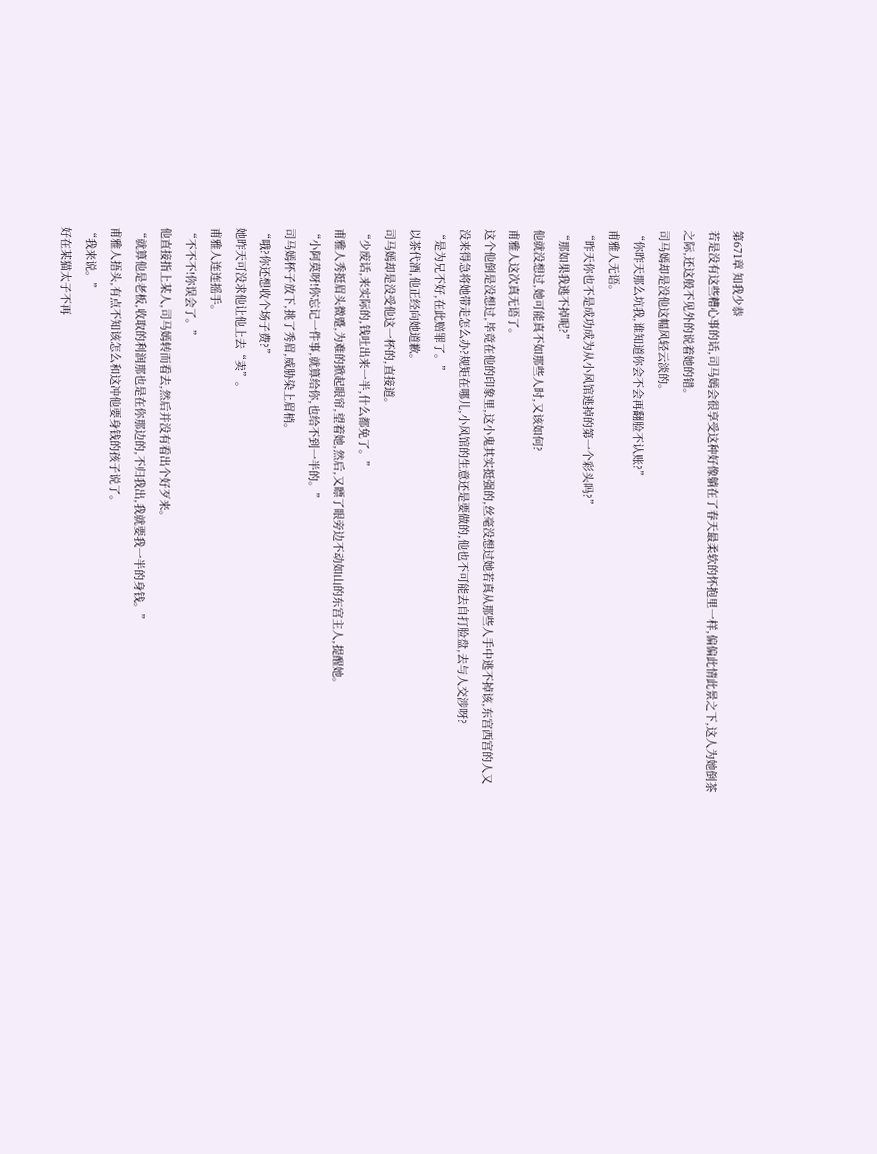第671章 知我少恭
若是没有这些糟心事的话,司马嫣会很享受这种好像躺在了春天最柔软的怀抱里一样,偏偏此情此景之下,这人为她倒茶之际,还这般不见外的说着她的错。
司马嫣却是没他这幅风轻云淡的。
“你昨天那么坑我,谁知道你会不会再翻脸不认账?”
甫雅人无语。
“昨天你也不是成功成为从小风馆逃掉的第一个彩头吗?”
“那如果我逃不掉呢?”
他就没想过,她可能真不如那些人时,又该如何?
甫雅人这次真无语了。
这个他倒是没想过,毕竟在他的印象里,这小鬼其实挺强的,丝毫没想过她若真从那些人手中逃不掉该,东宫西宫的人又没来得急将她带走怎么办?规矩在哪儿,小风馆的生意还是要做的,他也不可能去自打脸盘,去与人交涉呀?
“是为兄不好,在此赔罪了。”
以茶代酒,他正经向她道歉。
司马嫣却是没受他这一杯的,直接道。
“少废话,来实际的,钱吐出来一半,什么都免了。”
甫雅人秀挺眉头微蹙,为难的掀起眼帘,望着她,然后,又瞟了眼旁边不动如山的东宫主人,提醒她。
“小阿莫呀!你忘记一件事,就算给你,也给不到一半的。”
司马嫣杯子放下,挑了秀眉,威胁染上眉梢。
“哦?你还想收个场子费?”
她昨天可没求他让他上去“卖”。
甫雅人连连摇手。
“不不不!你误会了。”
他直接指上某人,司马嫣转而看去,然后并没有看出个好歹来。
“就算他是老板,收取的利润那也是在你那边的,不归我出,我就要我一半的身钱。”
甫雅人捂头,有点不知该怎么和这冲他要身钱的孩子说了。
“我来说。”
好在某猫太子不再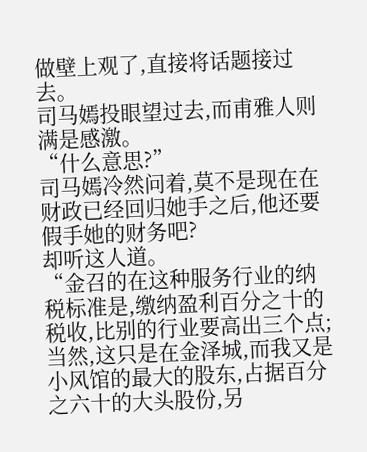做壁上观了,直接将话题接过去。
司马嫣投眼望过去,而甫雅人则满是感激。
“什么意思?”
司马嫣冷然问着,莫不是现在在财政已经回归她手之后,他还要假手她的财务吧?
却听这人道。
“金召的在这种服务行业的纳税标准是,缴纳盈利百分之十的税收,比别的行业要高出三个点;当然,这只是在金泽城,而我又是小风馆的最大的股东,占据百分之六十的大头股份,另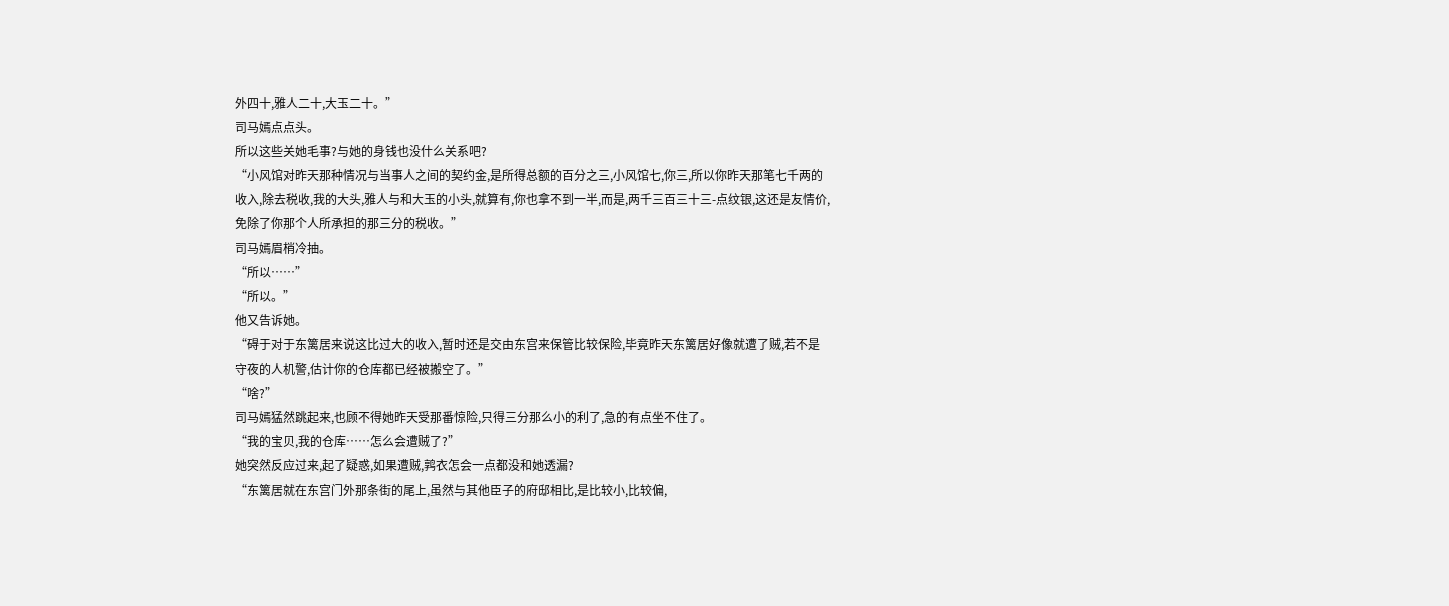外四十,雅人二十,大玉二十。”
司马嫣点点头。
所以这些关她毛事?与她的身钱也没什么关系吧?
“小风馆对昨天那种情况与当事人之间的契约金,是所得总额的百分之三,小风馆七,你三,所以你昨天那笔七千两的收入,除去税收,我的大头,雅人与和大玉的小头,就算有,你也拿不到一半,而是,两千三百三十三-点纹银,这还是友情价,免除了你那个人所承担的那三分的税收。”
司马嫣眉梢冷抽。
“所以……”
“所以。”
他又告诉她。
“碍于对于东篱居来说这比过大的收入,暂时还是交由东宫来保管比较保险,毕竟昨天东篱居好像就遭了贼,若不是守夜的人机警,估计你的仓库都已经被搬空了。”
“啥?”
司马嫣猛然跳起来,也顾不得她昨天受那番惊险,只得三分那么小的利了,急的有点坐不住了。
“我的宝贝,我的仓库……怎么会遭贼了?”
她突然反应过来,起了疑惑,如果遭贼,鹑衣怎会一点都没和她透漏?
“东篱居就在东宫门外那条街的尾上,虽然与其他臣子的府邸相比,是比较小,比较偏,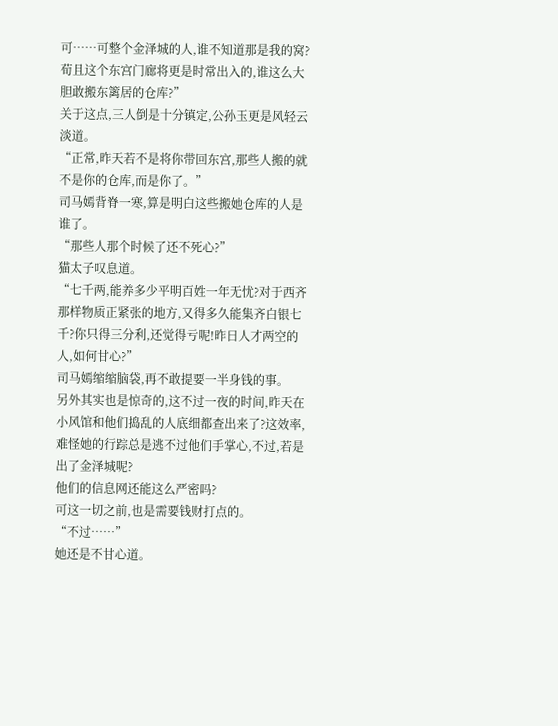可……可整个金泽城的人,谁不知道那是我的窝?荀且这个东宫门廊将更是时常出入的,谁这么大胆敢搬东篱居的仓库?”
关于这点,三人倒是十分镇定,公孙玉更是风轻云淡道。
“正常,昨天若不是将你带回东宫,那些人搬的就不是你的仓库,而是你了。”
司马嫣背脊一寒,算是明白这些搬她仓库的人是谁了。
“那些人那个时候了还不死心?”
猫太子叹息道。
“七千两,能养多少平明百姓一年无忧?对于西齐那样物质正紧张的地方,又得多久能集齐白银七千?你只得三分利,还觉得亏呢!昨日人才两空的人,如何甘心?”
司马嫣缩缩脑袋,再不敢提要一半身钱的事。
另外其实也是惊奇的,这不过一夜的时间,昨天在小风馆和他们捣乱的人底细都查出来了?这效率,难怪她的行踪总是逃不过他们手掌心,不过,若是出了金泽城呢?
他们的信息网还能这么严密吗?
可这一切之前,也是需要钱财打点的。
“不过……”
她还是不甘心道。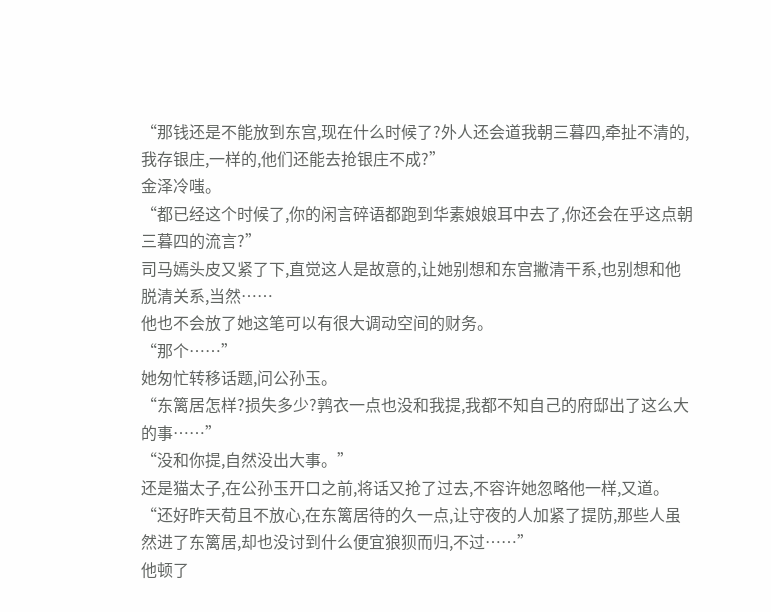“那钱还是不能放到东宫,现在什么时候了?外人还会道我朝三暮四,牵扯不清的,我存银庄,一样的,他们还能去抢银庄不成?”
金泽冷嗤。
“都已经这个时候了,你的闲言碎语都跑到华素娘娘耳中去了,你还会在乎这点朝三暮四的流言?”
司马嫣头皮又紧了下,直觉这人是故意的,让她别想和东宫撇清干系,也别想和他脱清关系,当然……
他也不会放了她这笔可以有很大调动空间的财务。
“那个……”
她匆忙转移话题,问公孙玉。
“东篱居怎样?损失多少?鹑衣一点也没和我提,我都不知自己的府邸出了这么大的事……”
“没和你提,自然没出大事。”
还是猫太子,在公孙玉开口之前,将话又抢了过去,不容许她忽略他一样,又道。
“还好昨天荀且不放心,在东篱居待的久一点,让守夜的人加紧了提防,那些人虽然进了东篱居,却也没讨到什么便宜狼狈而归,不过……”
他顿了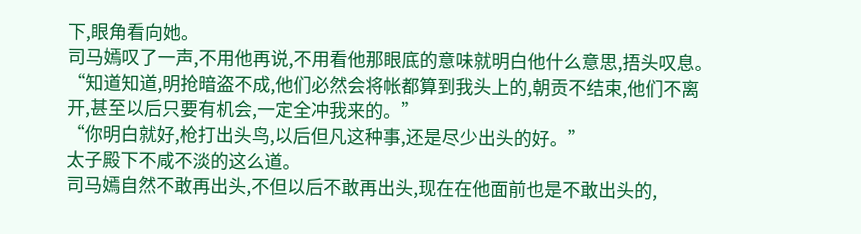下,眼角看向她。
司马嫣叹了一声,不用他再说,不用看他那眼底的意味就明白他什么意思,捂头叹息。
“知道知道,明抢暗盗不成,他们必然会将帐都算到我头上的,朝贡不结束,他们不离开,甚至以后只要有机会,一定全冲我来的。”
“你明白就好,枪打出头鸟,以后但凡这种事,还是尽少出头的好。”
太子殿下不咸不淡的这么道。
司马嫣自然不敢再出头,不但以后不敢再出头,现在在他面前也是不敢出头的,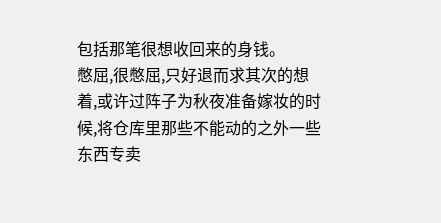包括那笔很想收回来的身钱。
憋屈,很憋屈,只好退而求其次的想着,或许过阵子为秋夜准备嫁妆的时候,将仓库里那些不能动的之外一些东西专卖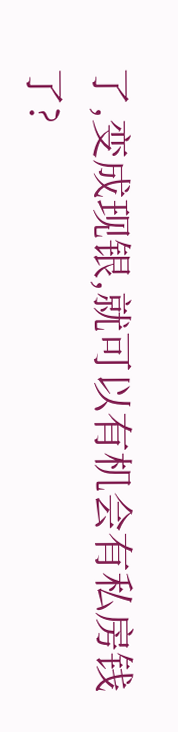了,变成现银,就可以有机会有私房钱了?